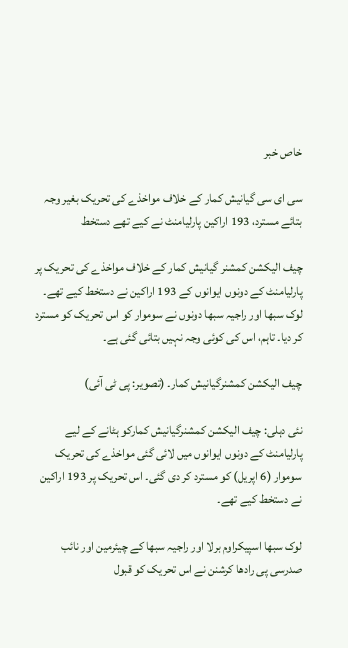خاص خبر

سی ای سی گیانیش کمار کے خلاف مواخذے کی تحریک بغیر وجہ بتائے مسترد، 193 اراکین پارلیامنٹ نے کیے تھے دستخط

چیف الیکشن کمشنر گیانیش کمار کے خلاف مواخذے کی تحریک پر پارلیامنٹ کے دونوں ایوانوں کے 193 اراکین نے دستخط کیے تھے۔ لوک سبھا اور راجیہ سبھا دونوں نے سوموار کو اس تحریک کو مسترد کر دیا۔ تاہم، اس کی کوئی وجہ نہیں بتائی گئی ہے۔

چیف الیکشن کمشنرگیانیش کمار۔ (تصویر: پی ٹی آئی)

نئی دہلی: چیف الیکشن کمشنرگیانیش کمارکو ہٹانے کے لیے پارلیامنٹ کے دونوں ایوانوں میں لائی گئی مواخذے کی تحریک سوموار (6 اپریل) کو مسترد کر دی گئی۔ اس تحریک پر 193 اراکین نے دستخط کیے تھے۔

لوک سبھا اسپیکراوم برلا اور راجیہ سبھا کے چیئرمین اور نائب صدرسی پی رادھا کرشنن نے اس تحریک کو قبول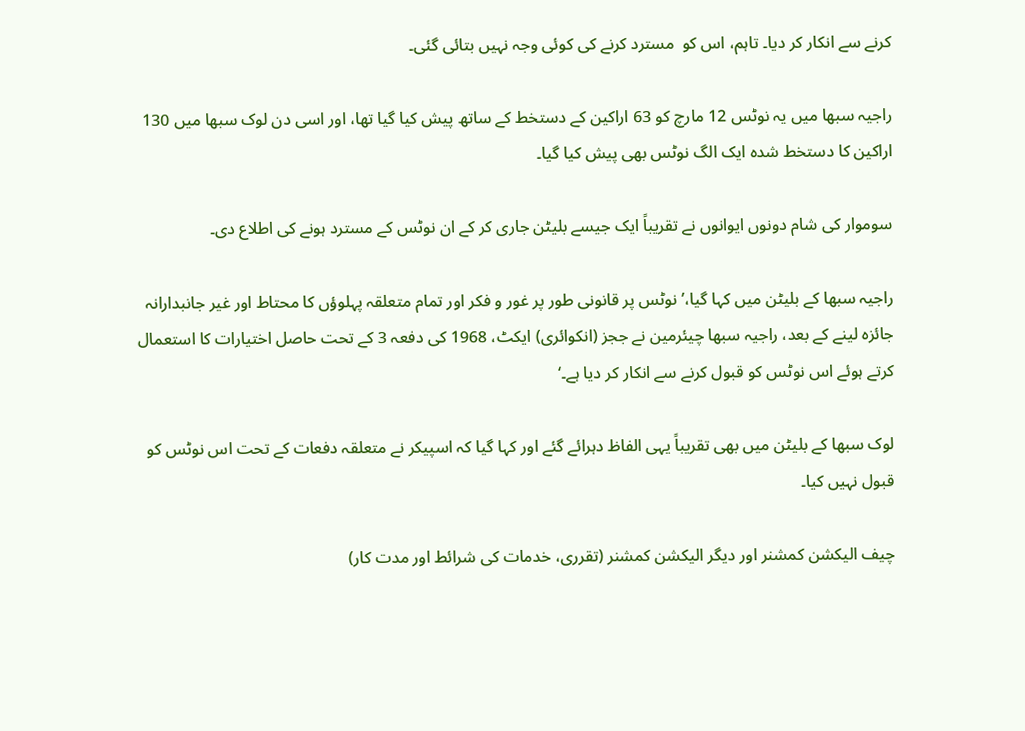کرنے سے انکار کر دیا۔ تاہم، اس کو  مسترد کرنے کی کوئی وجہ نہیں بتائی گئی۔

راجیہ سبھا میں یہ نوٹس 12 مارچ کو 63 اراکین کے دستخط کے ساتھ پیش کیا گیا تھا، اور اسی دن لوک سبھا میں 130 اراکین کا دستخط شدہ ایک الگ نوٹس بھی پیش کیا گیا۔

سوموار کی شام دونوں ایوانوں نے تقریباً ایک جیسے بلیٹن جاری کر کے ان نوٹس کے مسترد ہونے کی اطلاع دی۔

راجیہ سبھا کے بلیٹن میں کہا گیا،’نوٹس پر قانونی طور پر غور و فکر اور تمام متعلقہ پہلوؤں کا محتاط اور غیر جانبدارانہ جائزہ لینے کے بعد، راجیہ سبھا چیئرمین نے ججز (انکوائری) ایکٹ، 1968 کی دفعہ 3 کے تحت حاصل اختیارات کا استعمال کرتے ہوئے اس نوٹس کو قبول کرنے سے انکار کر دیا ہے۔‘

لوک سبھا کے بلیٹن میں بھی تقریباً یہی الفاظ دہرائے گئے اور کہا گیا کہ اسپیکر نے متعلقہ دفعات کے تحت اس نوٹس کو قبول نہیں کیا۔

چیف الیکشن کمشنر اور دیگر الیکشن کمشنر (تقرری، خدمات کی شرائط اور مدت کار)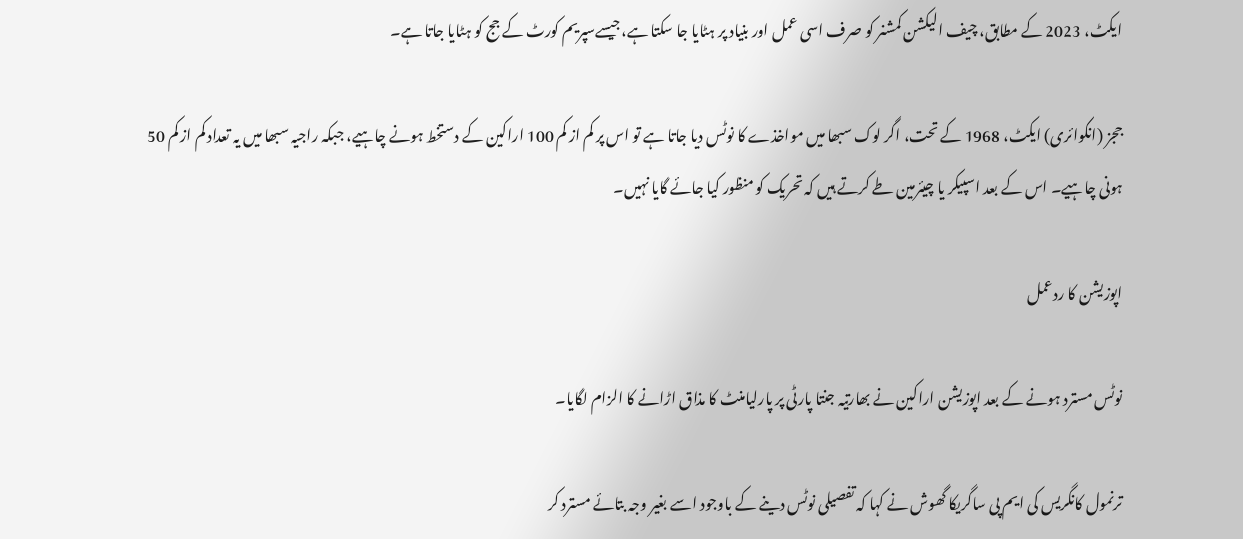ایکٹ، 2023 کے مطابق، چیف الیکشن کمشنر کو صرف اسی عمل اور بنیاد پر ہٹایا جا سکتا ہے،جیسےسپریم کورٹ کے جج کو ہٹایا جاتا ہے۔

ججز (انکوائری) ایکٹ، 1968 کے تحت، اگر لوک سبھا میں مواخذے کا نوٹس دیا جاتا ہے تو اس پر کم از کم 100 اراکین کے دستخط ہونے چاہیے، جبکہ راجیہ سبھا میں یہ تعداد کم از کم 50 ہونی چاہیے۔ اس کے بعد اسپیکر یا چیئرمین طے کرتے ہیں کہ تحریک کو منظور کیا جائے گایا نہیں۔

اپوزیشن کا ردعمل

نوٹس مسترد ہونے کے بعد اپوزیشن اراکین نے بھارتیہ جنتا پارٹی پر پارلیامنٹ کا مذاق اڑانے کا الزام لگایا۔

ترنمول کانگریس کی ایم پی ساگریکا گھوش نے کہا کہ تفصیلی نوٹس دینے کے باوجود اسے بغیر وجہ بتائے مسترد کر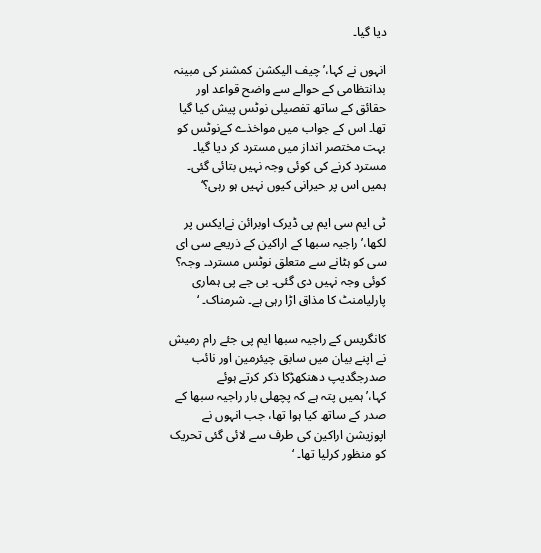دیا گیا۔

انہوں نے کہا،’چیف الیکشن کمشنر کی مبینہ بدانتظامی کے حوالے سے واضح قواعد اور حقائق کے ساتھ تفصیلی نوٹس پیش کیا گیا تھا۔ اس کے جواب میں مواخذے کےنوٹس کو بہت مختصر انداز میں مسترد کر دیا گیا۔ مسترد کرنے کی کوئی وجہ نہیں بتائی گئی۔ ہمیں اس پر حیرانی کیوں نہیں ہو رہی؟‘

ٹی ایم سی ایم پی ڈیرک اوبرائن نےایکس پر لکھا،’راجیہ سبھا کے اراکین کے ذریعے سی ای سی کو ہٹانے سے متعلق نوٹس مسترد۔ وجہ؟ کوئی وجہ نہیں دی گئی۔ بی جے پی ہماری پارلیامنٹ کا مذاق اڑا رہی ہے۔ شرمناک۔ ‘

کانگریس کے راجیہ سبھا ایم پی جئے رام رمیش نے اپنے بیان میں سابق چیئرمین اور نائب صدرجگدیپ دھنکھڑکا ذکر کرتے ہوئے کہا،’ہمیں پتہ ہے کہ پچھلی بار راجیہ سبھا کے صدر کے ساتھ کیا ہوا تھا، جب انہوں نے اپوزیشن اراکین کی طرف سے لائی گئی تحریک کو منظور کرلیا تھا۔ ‘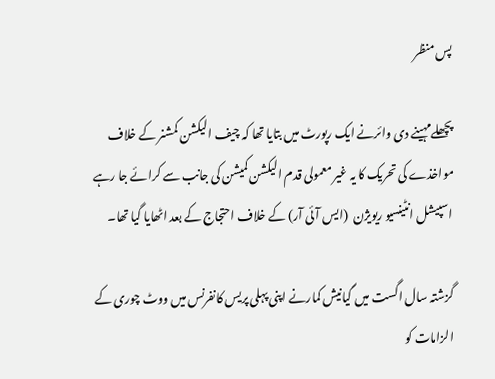پس منظر

پچھلےمہینے دی وائرنے ایک رپورٹ میں بتایا تھا کہ چیف الیکشن کمشنر کے خلاف مواخذے کی تحریک کا یہ غیر معمولی قدم الیکشن کمیشن کی جانب سے کرائے جا رہے اسپیشل انٹینسیو ریویژن  (ایس آئی آر) کے خلاف احتجاج کے بعد اٹھایا گیا تھا۔

گزشتہ سال اگست میں گیانیش کمارنے اپنی پہلی پریس کانفرنس میں ووٹ چوری کے الزامات کو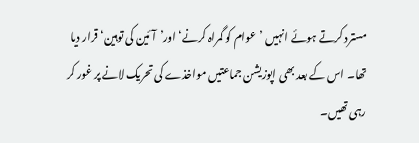مسترد کرتے ہوئے انہیں ’عوام کو گمراہ کرنے‘ اور’آئین کی توہین‘قرار دیا تھا۔ اس کے بعد بھی اپوزیشن جماعتیں مواخذے کی تحریک لانے پر غور کر رہی تھیں۔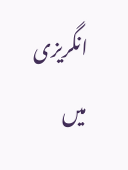انگریزی میں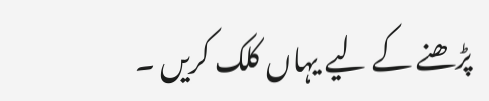پڑھنے کے لیے یہاں کلک کریں ۔